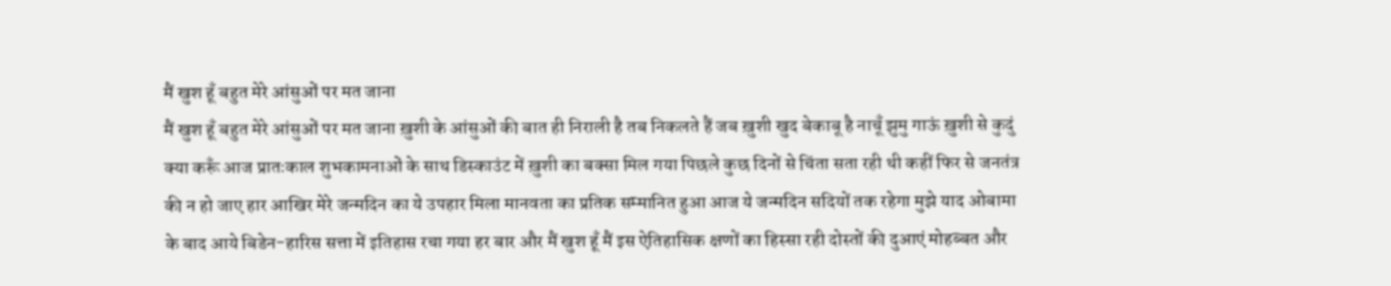मैं खुश हूँ बहुत मेरे आंसुओं पर मत जाना
मैं खुश हूँ बहुत मेरे आंसुओं पर मत जाना ख़ुशी के आंसुओं की बात ही निराली है तब निकलते हैं जब ख़ुशी खुद बेकाबू है नाचूँ झुमु गाऊं ख़ुशी से कुदुं क्या करूँ आज प्रातःकाल शुभकामनाओं के साथ डिस्काउंट में ख़ुशी का बक्सा मिल गया पिछले कुछ दिनों से चिंता सता रही थी कहीं फिर से जनतंत्र की न हो जाए हार आखिर मेरे जन्मदिन का ये उपहार मिला मानवता का प्रतिक सम्मानित हुआ आज ये जन्मदिन सदियों तक रहेगा मुझे याद ओबामा के बाद आये बिडेन-हारिस सत्ता में इतिहास रचा गया हर बार और मैं खुश हूँ मैं इस ऐतिहासिक क्षणों का हिस्सा रही दोस्तों की दुआएं मोहब्बत और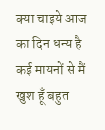क्या चाइये आज का दिन धन्य है कई मायनों से मैं खुश हूँ बहुत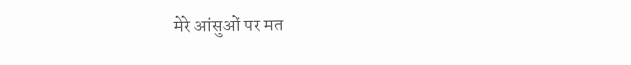मेरे आंसुओं पर मत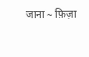जाना ~ फ़िज़ा